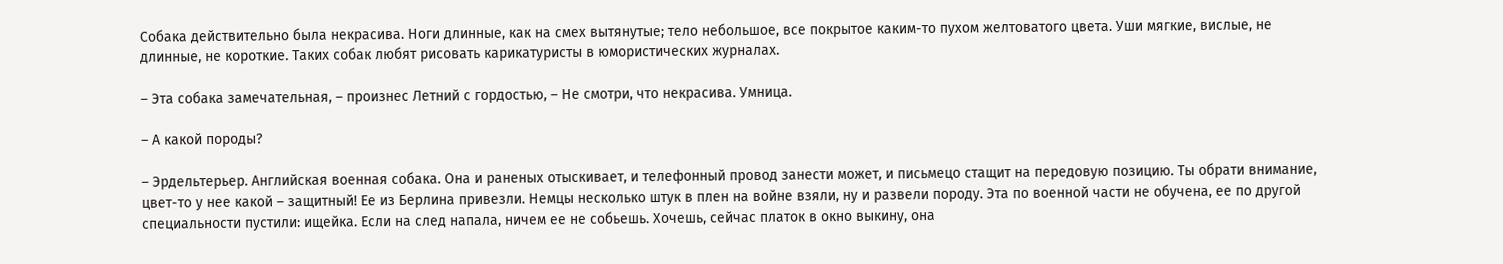Собака действительно была некрасива. Ноги длинные, как на смех вытянутые; тело небольшое, все покрытое каким-то пухом желтоватого цвета. Уши мягкие, вислые, не длинные, не короткие. Таких собак любят рисовать карикатуристы в юмористических журналах.

– Эта собака замечательная, – произнес Летний с гордостью, – Не смотри, что некрасива. Умница.

– А какой породы?

– Эрдельтерьер. Английская военная собака. Она и раненых отыскивает, и телефонный провод занести может, и письмецо стащит на передовую позицию. Ты обрати внимание, цвет-то у нее какой – защитный! Ее из Берлина привезли. Немцы несколько штук в плен на войне взяли, ну и развели породу. Эта по военной части не обучена, ее по другой специальности пустили: ищейка. Если на след напала, ничем ее не собьешь. Хочешь, сейчас платок в окно выкину, она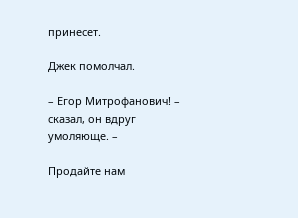принесет.

Джек помолчал.

– Егор Митрофанович! – сказал, он вдруг умоляюще. –

Продайте нам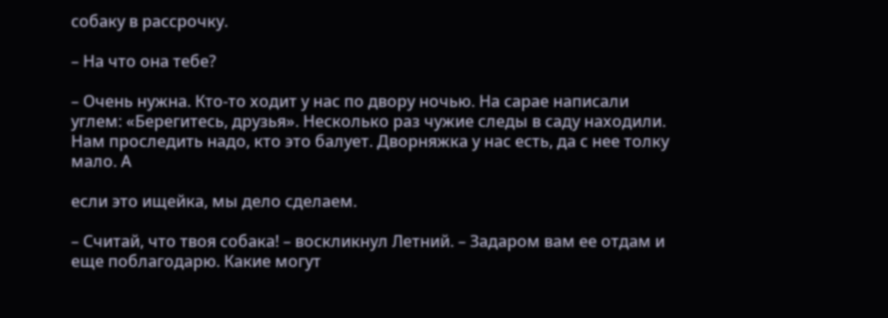собаку в рассрочку.

– На что она тебе?

– Очень нужна. Кто-то ходит у нас по двору ночью. На сарае написали углем: «Берегитесь, друзья». Несколько раз чужие следы в саду находили. Нам проследить надо, кто это балует. Дворняжка у нас есть, да с нее толку мало. А

если это ищейка, мы дело сделаем.

– Считай, что твоя собака! – воскликнул Летний. – Задаром вам ее отдам и еще поблагодарю. Какие могут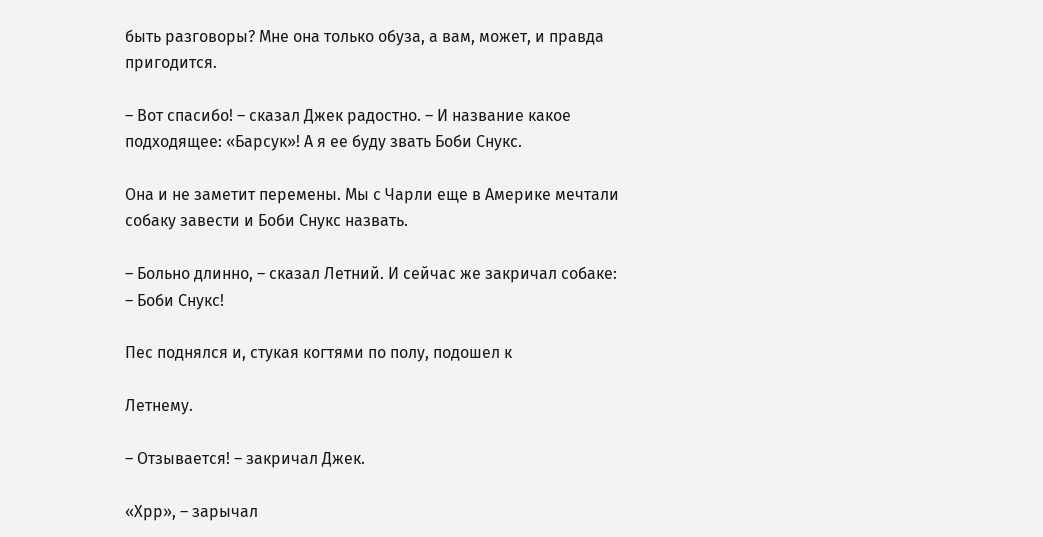быть разговоры? Мне она только обуза, а вам, может, и правда пригодится.

– Вот спасибо! – сказал Джек радостно. – И название какое подходящее: «Барсук»! А я ее буду звать Боби Снукс.

Она и не заметит перемены. Мы с Чарли еще в Америке мечтали собаку завести и Боби Снукс назвать.

– Больно длинно, – сказал Летний. И сейчас же закричал собаке: – Боби Снукс!

Пес поднялся и, стукая когтями по полу, подошел к

Летнему.

– Отзывается! – закричал Джек.

«Хрр», – зарычал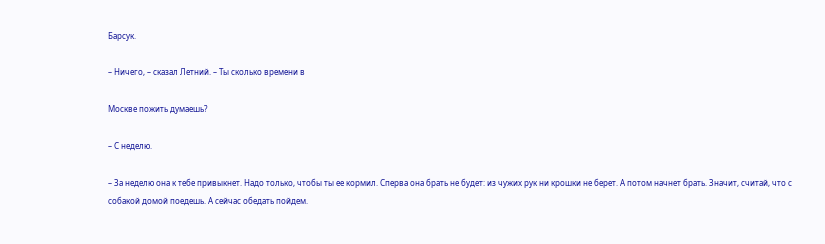Барсук.

– Ничего, – сказал Летний. – Ты сколько времени в

Москве пожить думаешь?

– С неделю.

– За неделю она к тебе привыкнет. Надо только, чтобы ты ее кормил. Сперва она брать не будет: из чужих рук ни крошки не берет. А потом начнет брать. Значит, считай, что с собакой домой поедешь. А сейчас обедать пойдем.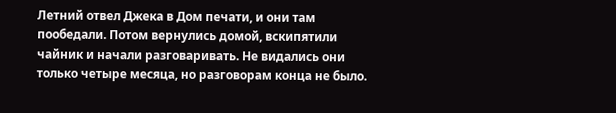Летний отвел Джека в Дом печати, и они там пообедали. Потом вернулись домой, вскипятили чайник и начали разговаривать. Не видались они только четыре месяца, но разговорам конца не было.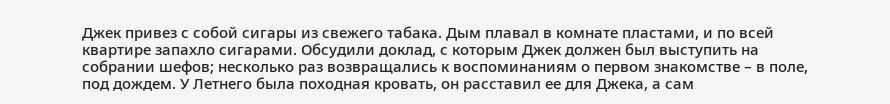Джек привез с собой сигары из свежего табака. Дым плавал в комнате пластами, и по всей квартире запахло сигарами. Обсудили доклад, с которым Джек должен был выступить на собрании шефов; несколько раз возвращались к воспоминаниям о первом знакомстве – в поле, под дождем. У Летнего была походная кровать, он расставил ее для Джека, а сам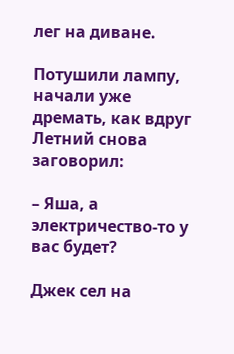лег на диване.

Потушили лампу, начали уже дремать, как вдруг Летний снова заговорил:

– Яша, а электричество-то у вас будет?

Джек сел на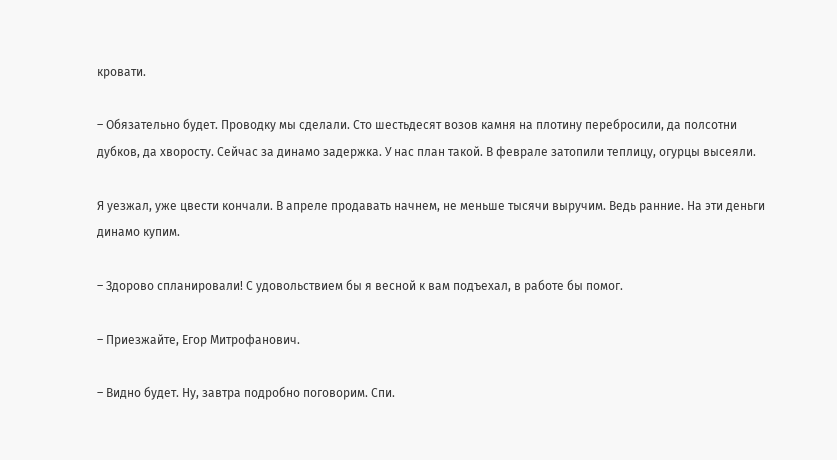кровати.

– Обязательно будет. Проводку мы сделали. Сто шестьдесят возов камня на плотину перебросили, да полсотни дубков, да хворосту. Сейчас за динамо задержка. У нас план такой. В феврале затопили теплицу, огурцы высеяли.

Я уезжал, уже цвести кончали. В апреле продавать начнем, не меньше тысячи выручим. Ведь ранние. На эти деньги динамо купим.

– Здорово спланировали! С удовольствием бы я весной к вам подъехал, в работе бы помог.

– Приезжайте, Егор Митрофанович.

– Видно будет. Ну, завтра подробно поговорим. Спи.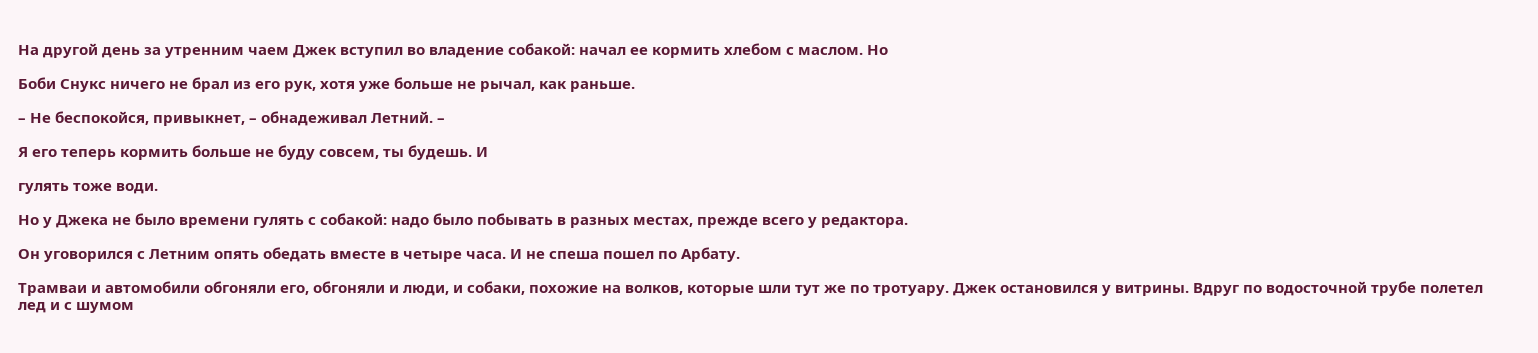На другой день за утренним чаем Джек вступил во владение собакой: начал ее кормить хлебом с маслом. Но

Боби Снукс ничего не брал из его рук, хотя уже больше не рычал, как раньше.

– Не беспокойся, привыкнет, – обнадеживал Летний. –

Я его теперь кормить больше не буду совсем, ты будешь. И

гулять тоже води.

Но у Джека не было времени гулять с собакой: надо было побывать в разных местах, прежде всего у редактора.

Он уговорился с Летним опять обедать вместе в четыре часа. И не спеша пошел по Арбату.

Трамваи и автомобили обгоняли его, обгоняли и люди, и собаки, похожие на волков, которые шли тут же по тротуару. Джек остановился у витрины. Вдруг по водосточной трубе полетел лед и с шумом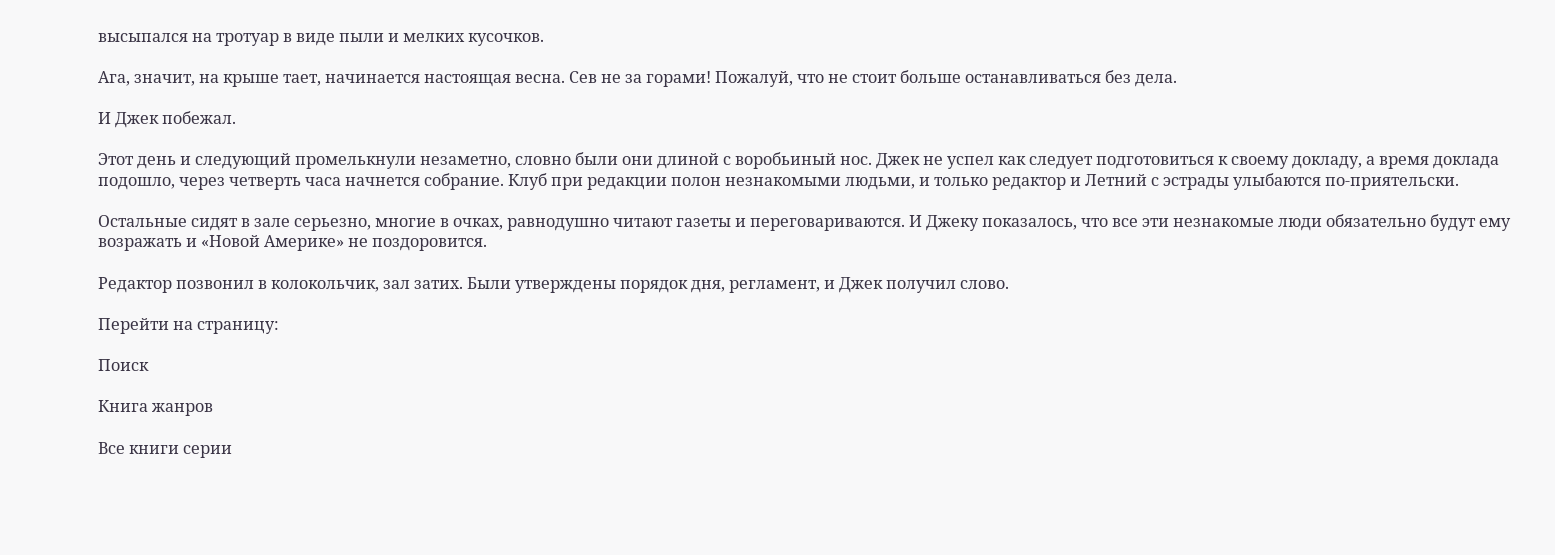высыпался на тротуар в виде пыли и мелких кусочков.

Ага, значит, на крыше тает, начинается настоящая весна. Сев не за горами! Пожалуй, что не стоит больше останавливаться без дела.

И Джек побежал.

Этот день и следующий промелькнули незаметно, словно были они длиной с воробьиный нос. Джек не успел как следует подготовиться к своему докладу, а время доклада подошло, через четверть часа начнется собрание. Клуб при редакции полон незнакомыми людьми, и только редактор и Летний с эстрады улыбаются по-приятельски.

Остальные сидят в зале серьезно, многие в очках, равнодушно читают газеты и переговариваются. И Джеку показалось, что все эти незнакомые люди обязательно будут ему возражать и «Новой Америке» не поздоровится.

Редактор позвонил в колокольчик, зал затих. Были утверждены порядок дня, регламент, и Джек получил слово.

Перейти на страницу:

Поиск

Книга жанров

Все книги серии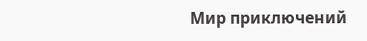Мир приключений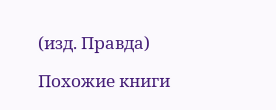(изд. Правда)

Похожие книги